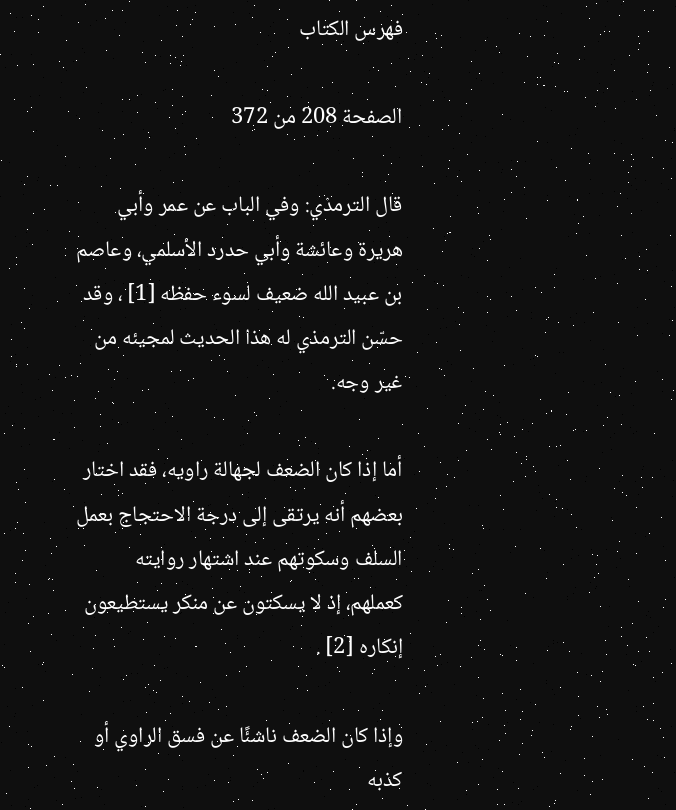فهرس الكتاب

الصفحة 208 من 372

قال الترمذي: وفي الباب عن عمر وأبي هريرة وعائشة وأبي حدرد الأسلمي، وعاصم بن عبيد الله ضعيف لسوء حفظه [1] ، وقد حسّن الترمذي له هذا الحديث لمجيئه من غير وجه.

أما إذا كان الضعف لجهالة راويه، فقد اختار بعضهم أنه يرتقى إلى درجة الاحتجاج بعمل السلف وسكوتهم عند اشتهار روايته كعملهم، إذ لا يسكتون عن منكر يستطيعون إنكاره [2] .

وإذا كان الضعف ناشئًا عن فسق الراوي أو كذبه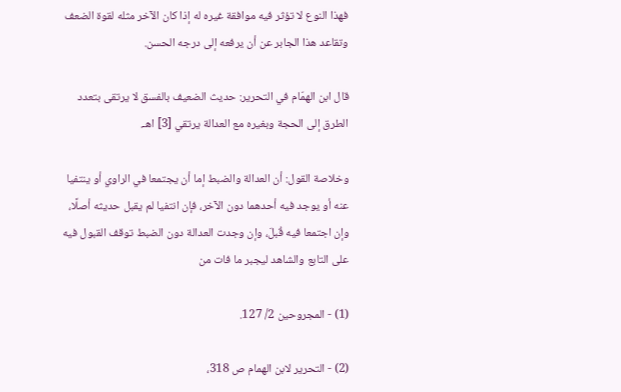فهذا النوع لا تؤثر فيه موافقة غيره له إذا كان الآخر مثله لقوة الضعف وتقاعد هذا الجابر عن أن يرفعه إلى درجه الحسن.

قال ابن الهمّام في التحرير: حديث الضعيف بالفسق لا يرتقى بتعدد الطرق إلى الحجة وبغيره مع العدالة يرتقي [3] اهـ.

وخلاصة القول: أن العدالة والضبط إما أن يجتمعا في الراوي أو ينتفيا عنه أو يوجد فيه أحدهما دون الآخر، فإن انتفيا لم يقبل حديثه أصلًا، وإن اجتمعا فيه قُبلَ، وإن وجدت العدالة دون الضبط توقف القبول فيه على التابع والشاهد ليجبر ما فات من

(1) - المجروحين 2/ 127.

(2) - التحرير لابن الهمام ص 318،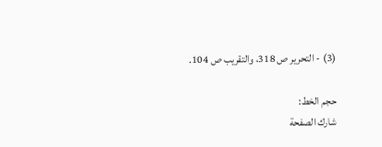(3) - التحرير ص 318، والتقريب ص 104.

حجم الخط:
شارك الصفحة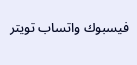فيسبوك واتساب تويتر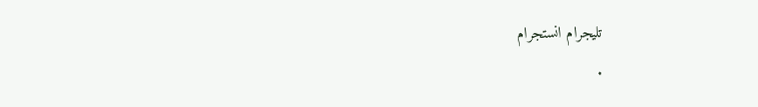تليجرام انستجرام
.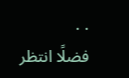. .
فضلًا انتظر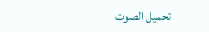تحميل الصوت